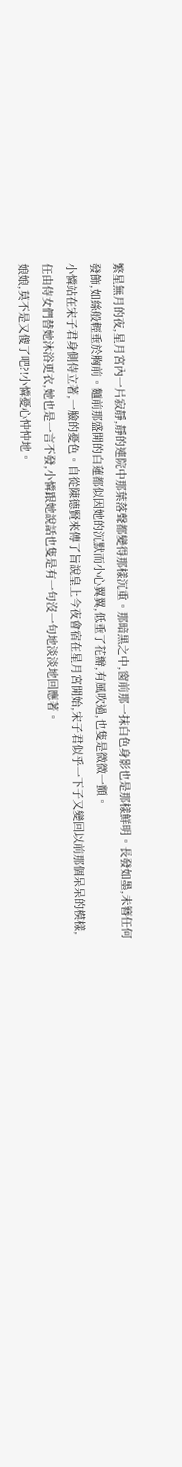繁星無月的夜,星月宮內一片寂靜,靜的連院中那葉落聲都變得那樣沉重。那暗黑之中,窗前那一抹白色身影也是那樣鮮明。長發如墨,未簪任何發飾,如絲般輕垂於胸前。麵前那盛開的白蓮都似因她的沉默而小心翼翼,低垂了花瓣,有風吹過,也隻是微微一顫。
小憐站在宋子君身側侍立著,一臉的憂色。自從陳德賢來傳了旨說皇上今夜會宿在星月宮開始,宋子君似乎一下子又變回以前那個呆呆的模樣,任由侍女們替她沐浴更衣,她也是一言不發,小憐跟她說話也隻是有一句沒一句地淡淡地回應著。
娘娘,莫不是又傻了吧?!小憐憂心忡忡地。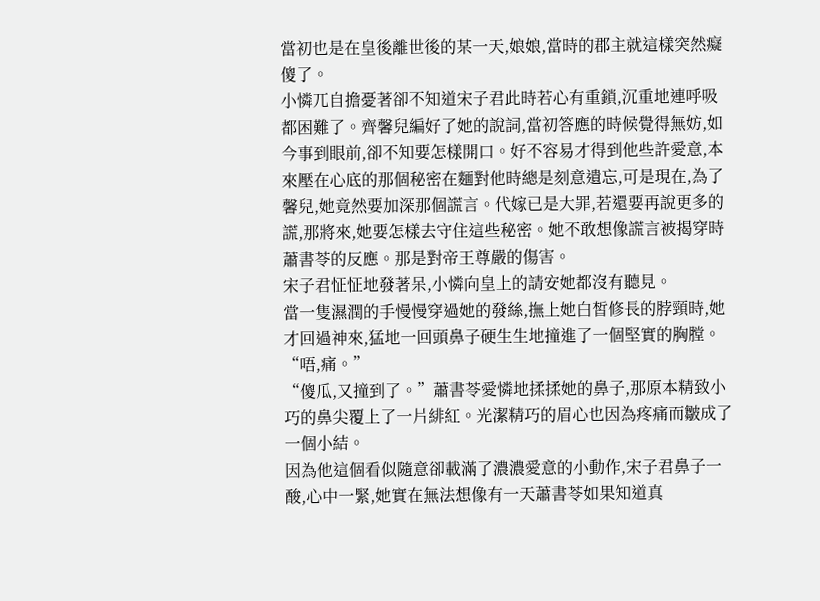當初也是在皇後離世後的某一天,娘娘,當時的郡主就這樣突然癡傻了。
小憐兀自擔憂著卻不知道宋子君此時若心有重鎖,沉重地連呼吸都困難了。齊馨兒編好了她的說詞,當初答應的時候覺得無妨,如今事到眼前,卻不知要怎樣開口。好不容易才得到他些許愛意,本來壓在心底的那個秘密在麵對他時總是刻意遺忘,可是現在,為了馨兒,她竟然要加深那個謊言。代嫁已是大罪,若還要再說更多的謊,那將來,她要怎樣去守住這些秘密。她不敢想像謊言被揭穿時蕭書苓的反應。那是對帝王尊嚴的傷害。
宋子君怔怔地發著呆,小憐向皇上的請安她都沒有聽見。
當一隻濕潤的手慢慢穿過她的發絲,撫上她白皙修長的脖頸時,她才回過神來,猛地一回頭鼻子硬生生地撞進了一個堅實的胸膛。
“唔,痛。”
“傻瓜,又撞到了。”蕭書苓愛憐地揉揉她的鼻子,那原本精致小巧的鼻尖覆上了一片緋紅。光潔精巧的眉心也因為疼痛而皺成了一個小結。
因為他這個看似隨意卻載滿了濃濃愛意的小動作,宋子君鼻子一酸,心中一緊,她實在無法想像有一天蕭書苓如果知道真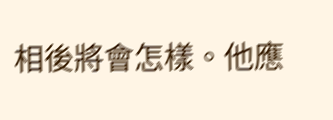相後將會怎樣。他應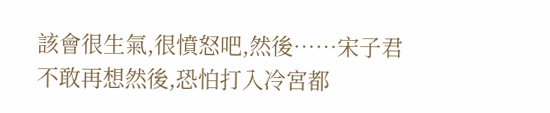該會很生氣,很憤怒吧,然後……宋子君不敢再想然後,恐怕打入冷宮都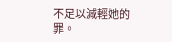不足以減輕她的罪。